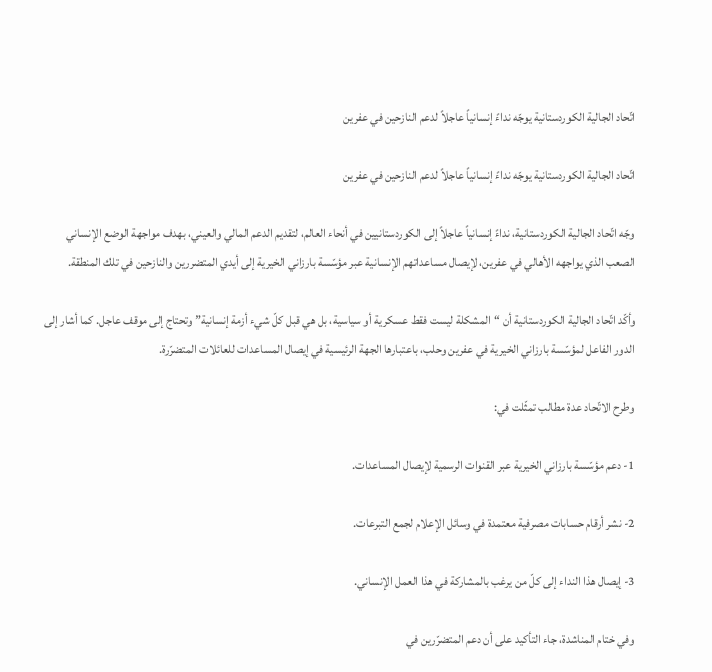اتّحاد الجالية الكوردستانية يوجّه نداءً إنسانياً عاجلاً لدعم النازحين في عفرين

اتّحاد الجالية الكوردستانية يوجّه نداءً إنسانياً عاجلاً لدعم النازحين في عفرين

وجّه اتّحاد الجالية الكوردستانية، نداءً إنسانياً عاجلاً إلى الكوردستانيين في أنحاء العالم، لتقديم الدعم المالي والعيني، بهدف مواجهة الوضع الإنساني الصعب الذي يواجهه الأهالي في عفرين، لإيصال مساعداتهم الإنسانية عبر مؤسّسة بارزاني الخيرية إلى أيدي المتضررين والنازحين في تلك المنطقة.

وأكّد اتّحاد الجالية الكوردستانية أن “المشكلة ليست فقط عسكرية أو سياسية، بل هي قبل كلّ شيء أزمة إنسانية” وتحتاج إلى موقف عاجل. كما أشار إلى الدور الفاعل لمؤسّسة بارزاني الخيرية في عفرين وحلب، باعتبارها الجهة الرئيسية في إيصال المساعدات للعائلات المتضرّرة.

وطرح الاتّحاد عدة مطالب تمثّلت في:

1- دعم مؤسّسة بارزاني الخيرية عبر القنوات الرسمية لإيصال المساعدات.

2- نشر أرقام حسابات مصرفية معتمدة في وسائل الإعلام لجمع التبرعات.

3- إيصال هذا النداء إلى كلّ من يرغب بالمشاركة في هذا العمل الإنساني.

وفي ختام المناشدة، جاء التأكيد على أن دعم المتضرّرين في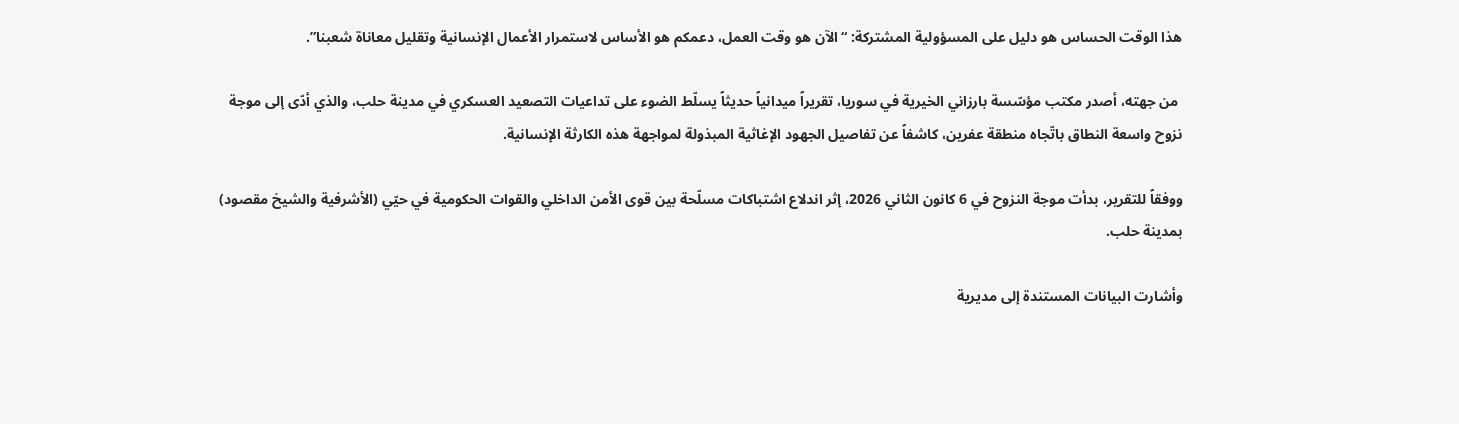هذا الوقت الحساس هو دليل على المسؤولية المشتركة: “الآن هو وقت العمل، دعمكم هو الأساس لاستمرار الأعمال الإنسانية وتقليل معاناة شعبنا”.

 من جهته، أصدر مكتب مؤسّسة بارزاني الخيرية في سوريا، تقريراً ميدانياً حديثاً يسلّط الضوء على تداعيات التصعيد العسكري في مدينة حلب، والذي أدّى إلى موجة نزوح واسعة النطاق باتّجاه منطقة عفرين، كاشفاً عن تفاصيل الجهود الإغاثية المبذولة لمواجهة هذه الكارثة الإنسانية.

ووفقاً للتقرير، بدأت موجة النزوح في 6 كانون الثاني 2026، إثر اندلاع اشتباكات مسلّحة بين قوى الأمن الداخلي والقوات الحكومية في حيّي (الأشرفية والشيخ مقصود) بمدينة حلب.

وأشارت البيانات المستندة إلى مديرية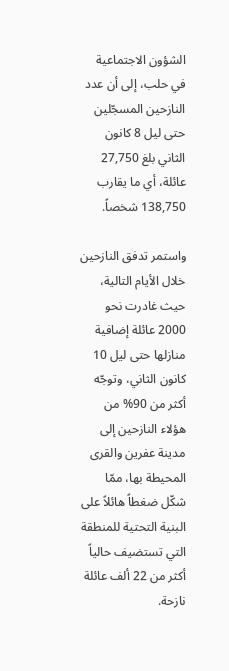الشؤون الاجتماعية في حلب، إلى أن عدد النازحين المسجّلين حتى ليل 8 كانون الثاني بلغ 27,750 عائلة، أي ما يقارب 138,750 شخصاً.

واستمر تدفق النازحين خلال الأيام التالية، حيث غادرت نحو 2000 عائلة إضافية منازلها حتى ليل 10 كانون الثاني، وتوجّه أكثر من 90% من هؤلاء النازحين إلى مدينة عفرين والقرى المحيطة بها، ممّا شكّل ضغطاً هائلاً على البنية التحتية للمنطقة التي تستضيف حالياً أكثر من 22 ألف عائلة نازحة.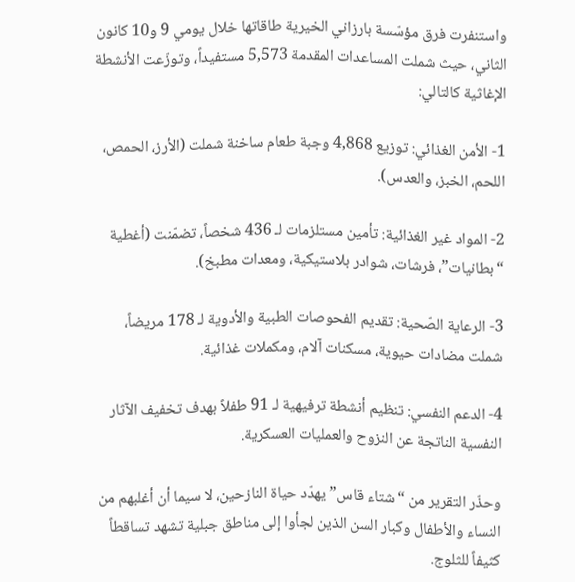واستنفرت فرق مؤسّسة بارزاني الخيرية طاقاتها خلال يومي 9 و10 كانون الثاني، حيث شملت المساعدات المقدمة 5,573 مستفيداً، وتوزّعت الأنشطة الإغاثية كالتالي:

1- الأمن الغذائي: توزيع 4,868 وجبة طعام ساخنة شملت (الأرز، الحمص، اللحم، الخبز، والعدس).

2- المواد غير الغذائية: تأمين مستلزمات لـ 436 شخصاً، تضمّنت (أغطية “بطانيات”، فرشات، شوادر بلاستيكية، ومعدات مطبخ).

3- الرعاية الصّحية: تقديم الفحوصات الطبية والأدوية لـ 178 مريضاً، شملت مضادات حيوية، مسكنات آلام، ومكملات غذائية.

4- الدعم النفسي: تنظيم أنشطة ترفيهية لـ 91 طفلاً بهدف تخفيف الآثار النفسية الناتجة عن النزوح والعمليات العسكرية.

وحذّر التقرير من “شتاء قاس” يهدّد حياة النازحين، لا سيما أن أغلبهم من النساء والأطفال وكبار السن الذين لجأوا إلى مناطق جبلية تشهد تساقطاً كثيفاً للثلوج.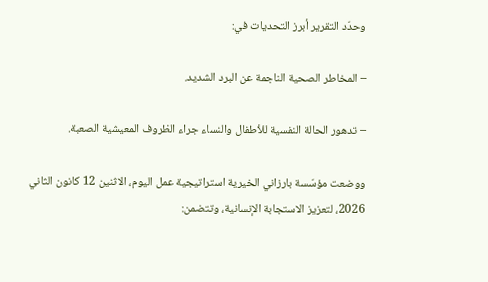وحدّد التقرير أبرز التحديات في:

– المخاطر الصحية الناجمة عن البرد الشديد.

– تدهور الحالة النفسية للأطفال والنساء جراء الظروف المعيشية الصعبة.

ووضعت مؤسّسة بارزاني الخيرية استراتيجية عمل اليوم، الاثنين 12 كانون الثاني 2026، لتعزيز الاستجابة الإنسانية، وتتضمن: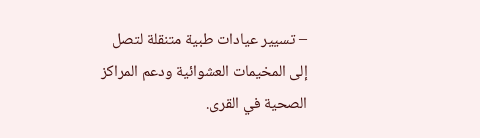– تسيير عيادات طبية متنقلة لتصل إلى المخيمات العشوائية ودعم المراكز الصحية في القرى.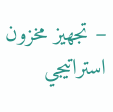– تجهيز مخزون استراتيجي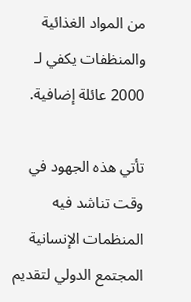من المواد الغذائية والمنظفات يكفي لـ 2000 عائلة إضافية.

تأتي هذه الجهود في وقت تناشد فيه المنظمات الإنسانية المجتمع الدولي لتقديم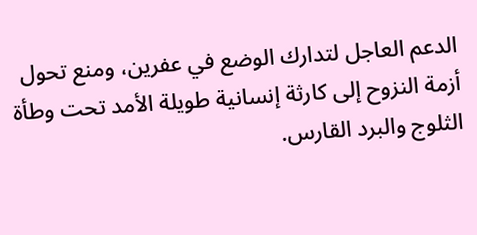الدعم العاجل لتدارك الوضع في عفرين، ومنع تحول أزمة النزوح إلى كارثة إنسانية طويلة الأمد تحت وطأة الثلوج والبرد القارس.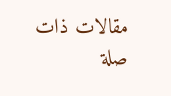مقالات ذات صلة